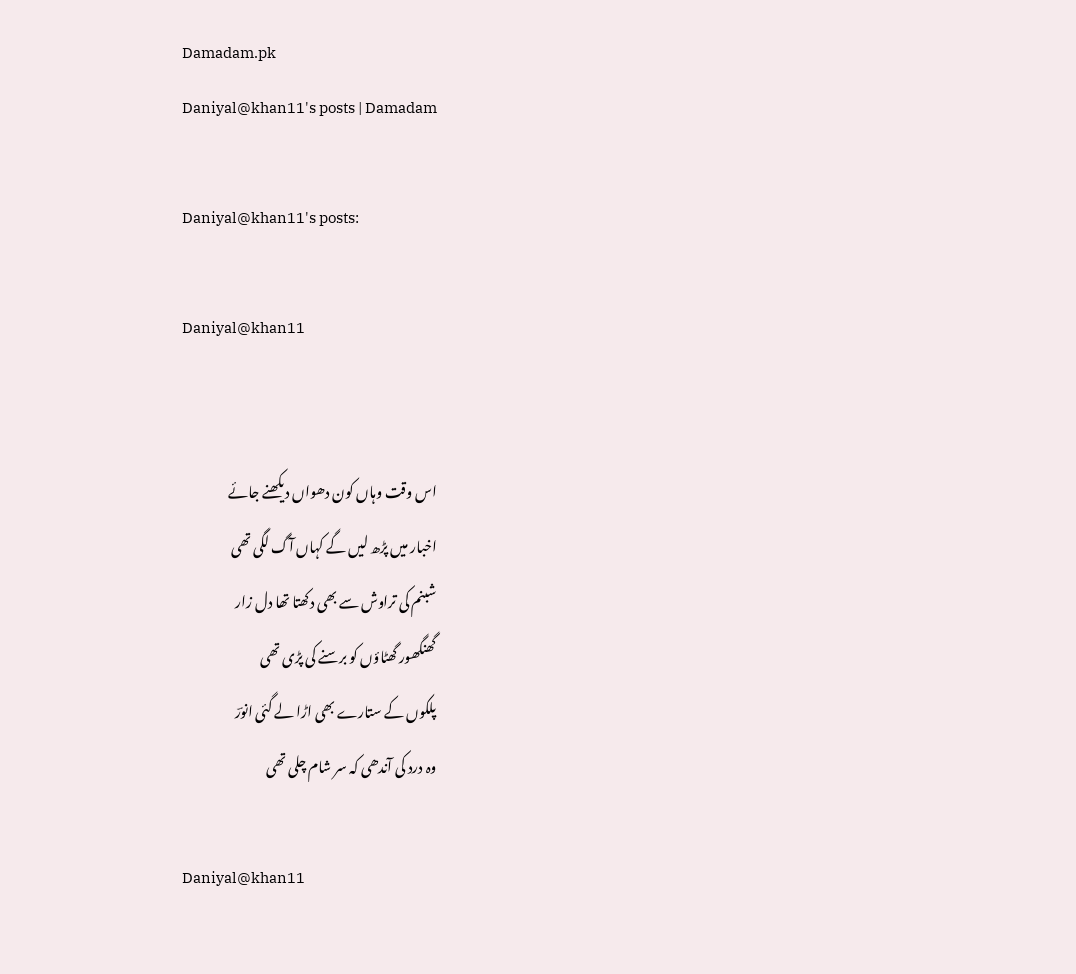Damadam.pk
Daniyal@khan11's posts | Damadam

Daniyal@khan11's posts:

Daniyal@khan11


اس وقت وہاں کون دھواں دیکھنے جائے
اخبار میں پڑھ لیں گے کہاں آگ لگی تھی
شبنم کی تراوش سے بھی دکھتا تھا دل زار
گھنگھور گھٹاؤں کو برسنے کی پڑی تھی
پلکوں کے ستارے بھی اڑا لے گئی انورؔ
وہ درد کی آندھی کہ سر شام چلی تھی

Daniyal@khan11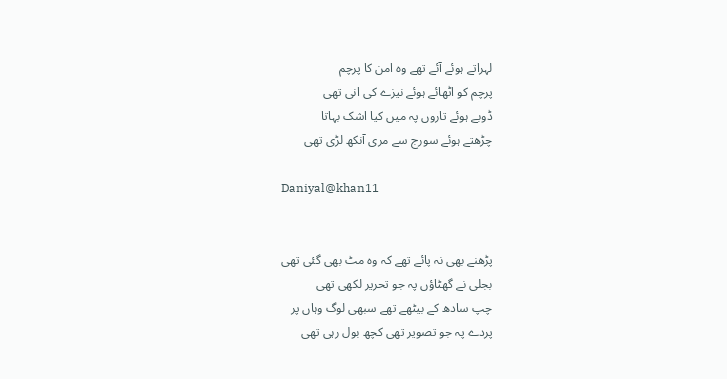لہراتے ہوئے آئے تھے وہ امن کا پرچم
پرچم کو اٹھائے ہوئے نیزے کی انی تھی
ڈوبے ہوئے تاروں پہ میں کیا اشک بہاتا
چڑھتے ہوئے سورج سے مری آنکھ لڑی تھی

Daniyal@khan11


پڑھنے بھی نہ پائے تھے کہ وہ مٹ بھی گئی تھی
بجلی نے گھٹاؤں پہ جو تحریر لکھی تھی
چپ سادھ کے بیٹھے تھے سبھی لوگ وہاں پر
پردے پہ جو تصویر تھی کچھ بول رہی تھی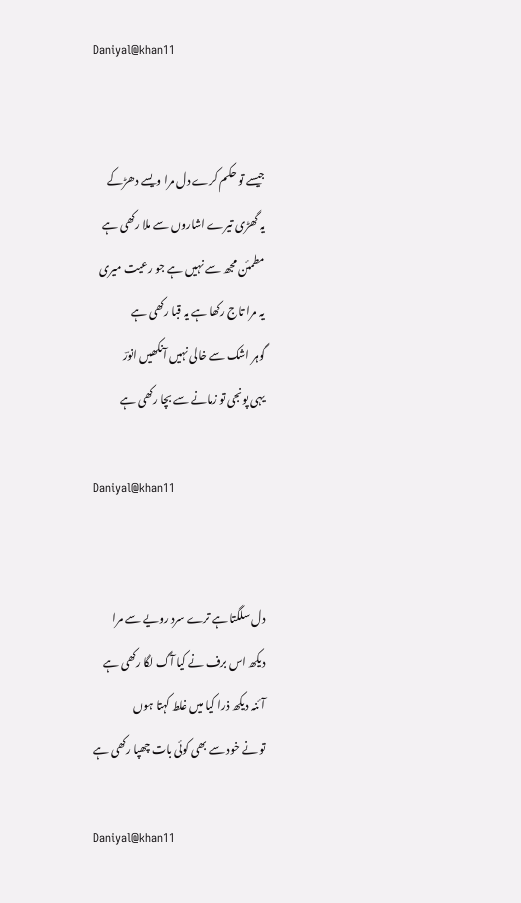Daniyal@khan11


جیسے تو حکم کرے دل مرا ویسے دھڑکے
یہ گھڑی تیرے اشاروں سے ملا رکھی ہے
مطمئن مجھ سے نہیں ہے جو رعیت میری
یہ مرا تاج رکھا ہے یہ قبا رکھی ہے
گوہر اشک سے خالی نہیں آنکھیں انورؔ
یہی پونجی تو زمانے سے بچا رکھی ہے

Daniyal@khan11


دل سلگتا ہے ترے سرد رویے سے مرا
دیکھ اس برف نے کیا آگ لگا رکھی ہے
آئنہ دیکھ ذرا کیا میں غلط کہتا ہوں
تو نے خود سے بھی کوئی بات چھپا رکھی ہے

Daniyal@khan11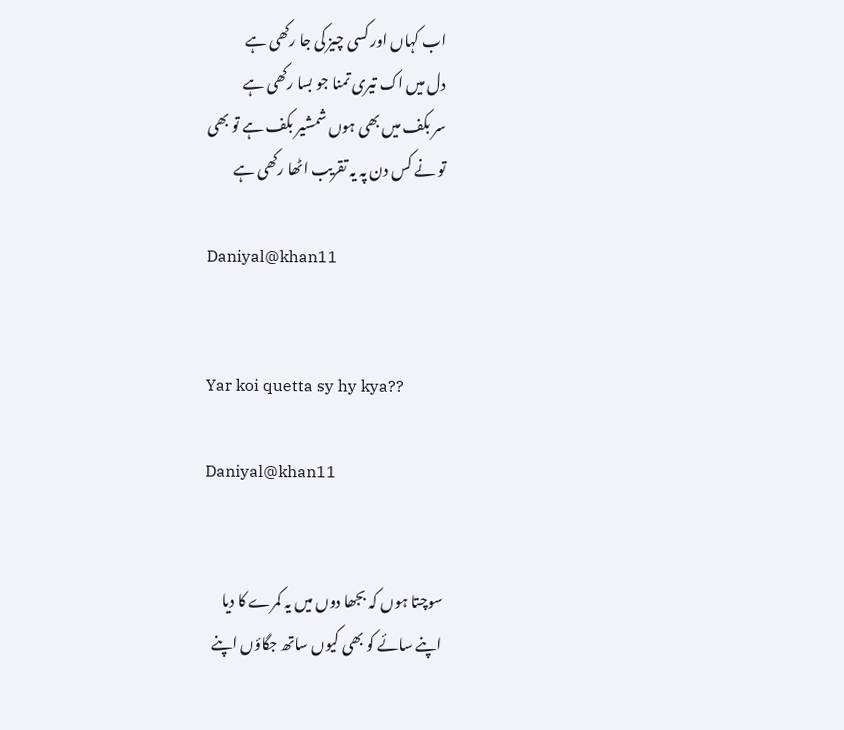اب کہاں اور کسی چیز کی جا رکھی ہے
دل میں اک تیری تمنا جو بسا رکھی ہے
سر بکف میں بھی ہوں شمشیر بکف ہے تو بھی
تو نے کس دن پہ یہ تقریب اٹھا رکھی ہے

Daniyal@khan11


Yar koi quetta sy hy kya??

Daniyal@khan11


سوچتا ہوں کہ بجھا دوں میں یہ کمرے کا دیا
اپنے سائے کو بھی کیوں ساتھ جگاؤں اپنے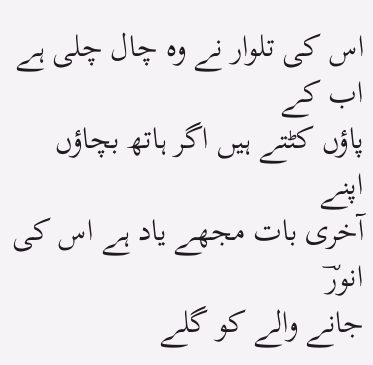اس کی تلوار نے وہ چال چلی ہے اب کے
پاؤں کٹتے ہیں اگر ہاتھ بچاؤں اپنے
آخری بات مجھے یاد ہے اس کی انورؔ
جانے والے کو گلے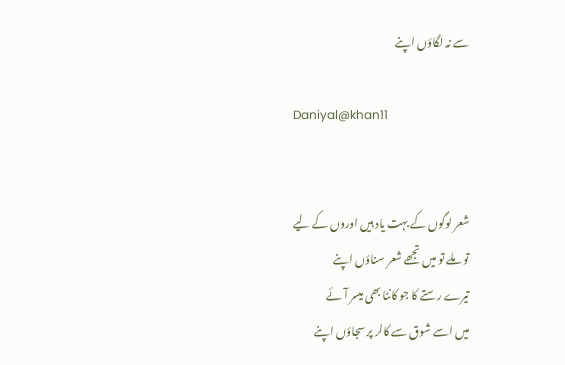سے نہ لگاؤں اپنے

Daniyal@khan11


شعر لوگوں کے بہت یاد ہیں اوروں کے لیے
تو ملے تو میں تجھے شعر سناؤں اپنے
تیرے رستے کا جو کانٹا بھی میسر آئے
میں اسے شوق سے کالر پر سجاؤں اپنے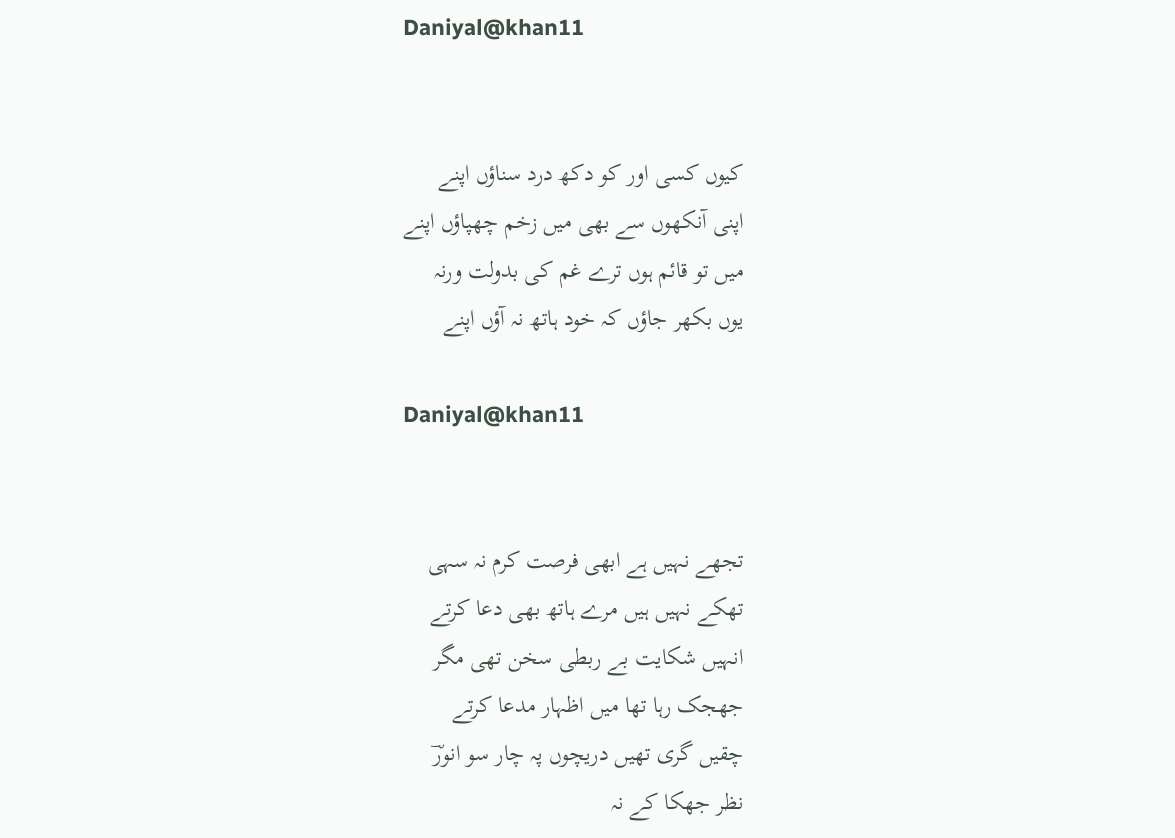Daniyal@khan11


کیوں کسی اور کو دکھ درد سناؤں اپنے
اپنی آنکھوں سے بھی میں زخم چھپاؤں اپنے
میں تو قائم ہوں ترے غم کی بدولت ورنہ
یوں بکھر جاؤں کہ خود ہاتھ نہ آؤں اپنے

Daniyal@khan11


تجھے نہیں ہے ابھی فرصت کرم نہ سہی
تھکے نہیں ہیں مرے ہاتھ بھی دعا کرتے
انہیں شکایت بے ربطی سخن تھی مگر
جھجک رہا تھا میں اظہار مدعا کرتے
چقیں گری تھیں دریچوں پہ چار سو انورؔ
نظر جھکا کے نہ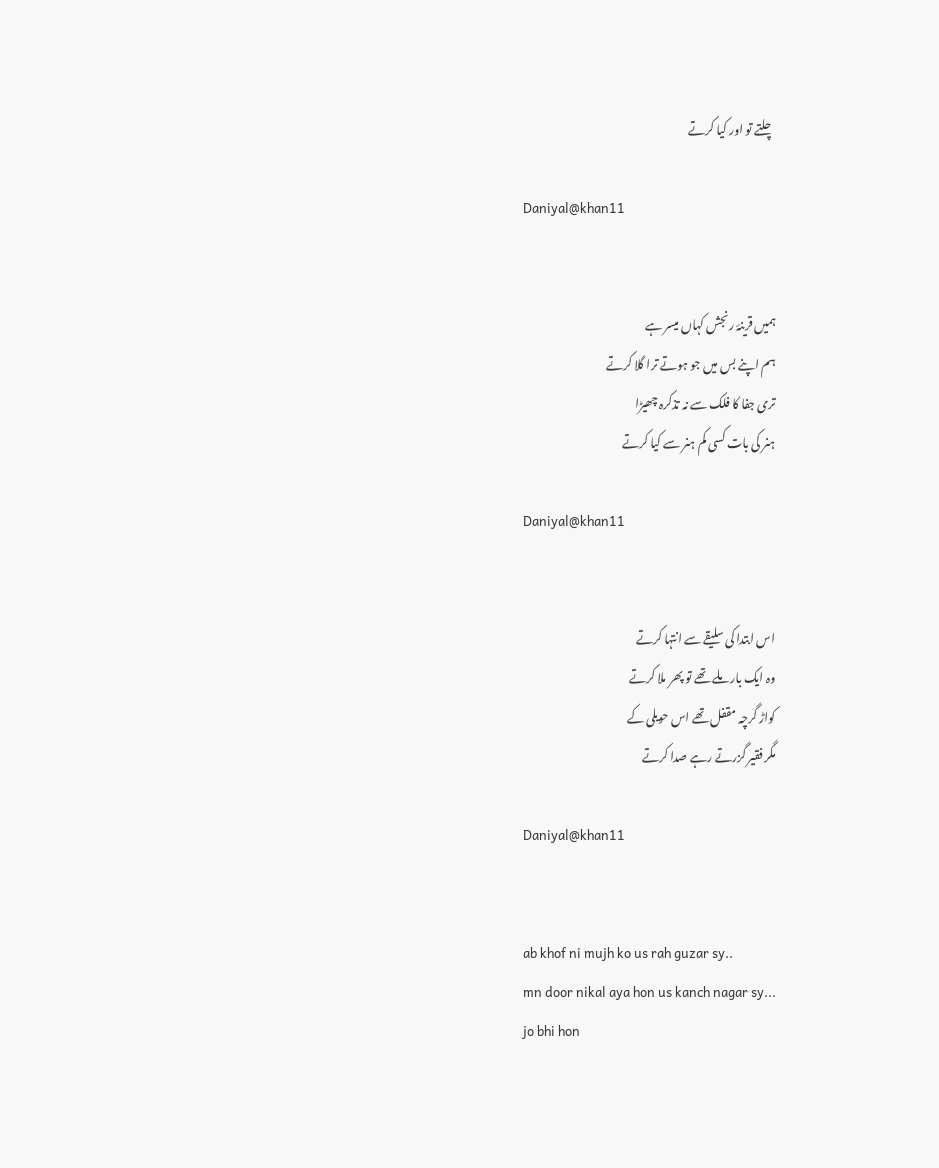چلتے تو اور کیا کرتے

Daniyal@khan11


ہمیں قرینۂ رنجش کہاں میسر ہے
ہم اپنے بس میں جو ہوتے ترا گلا کرتے
تری جفا کا فلک سے نہ تذکرہ چھیڑا
ہنر کی بات کسی کم ہنر سے کیا کرتے

Daniyal@khan11


اس ابتدا کی سلیقے سے انتہا کرتے
وہ ایک بار ملے تھے تو پھر ملا کرتے
کواڑ گرچہ مقفل تھے اس حویلی کے
مگر فقیر گزرتے رہے صدا کرتے

Daniyal@khan11


ab khof ni mujh ko us rah guzar sy..
mn door nikal aya hon us kanch nagar sy...
jo bhi hon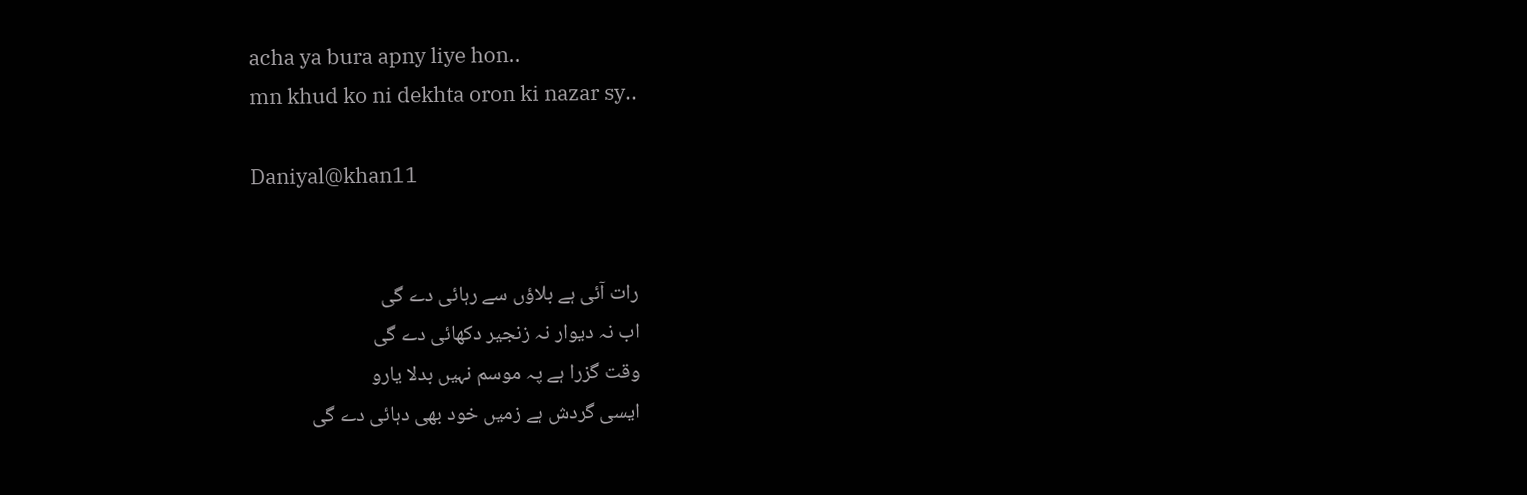acha ya bura apny liye hon..
mn khud ko ni dekhta oron ki nazar sy..

Daniyal@khan11


رات آئی ہے بلاؤں سے رہائی دے گی
اب نہ دیوار نہ زنجیر دکھائی دے گی
وقت گزرا ہے پہ موسم نہیں بدلا یارو
ایسی گردش ہے زمیں خود بھی دہائی دے گی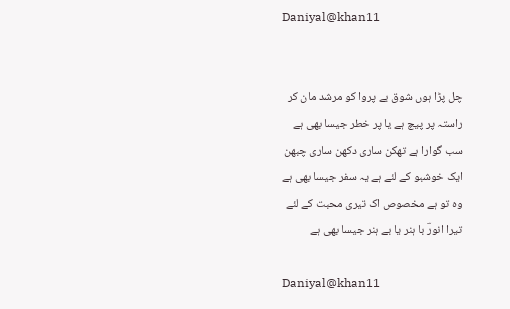Daniyal@khan11


چل پڑا ہوں شوق بے پروا کو مرشد مان کر
راستہ پر پیچ ہے یا پر خطر جیسا بھی ہے
سب گوارا ہے تھکن ساری دکھن ساری چبھن
ایک خوشبو کے لئے ہے یہ سفر جیسا بھی ہے
وہ تو ہے مخصوص اک تیری محبت کے لئے
تیرا انورؔ با ہنر یا بے ہنر جیسا بھی ہے

Daniyal@khan11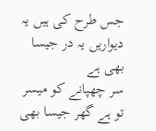جس طرح کی ہیں یہ دیواریں یہ در جیسا بھی ہے
سر چھپانے کو میسر تو ہے گھر جیسا بھی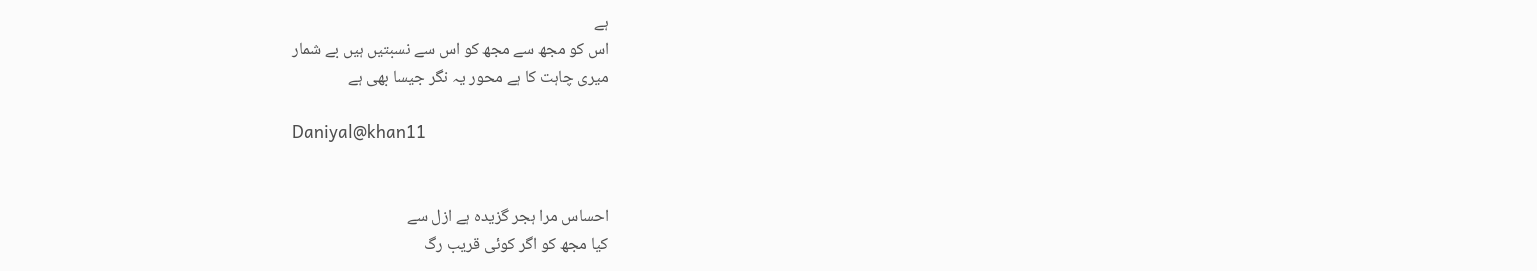ہے
اس کو مجھ سے مجھ کو اس سے نسبتیں ہیں بے شمار
میری چاہت کا ہے محور یہ نگر جیسا بھی ہے

Daniyal@khan11


احساس مرا ہجر گزیدہ ہے ازل سے
کیا مجھ کو اگر کوئی قریب رگ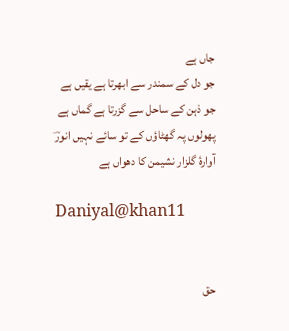جاں ہے
جو دل کے سمندر سے ابھرتا ہے یقیں ہے
جو ذہن کے ساحل سے گزرتا ہے گماں ہے
پھولوں پہ گھٹاؤں کے تو سائے نہیں انورؔ
آوارۂ گلزار نشیمن کا دھواں ہے

Daniyal@khan11


حق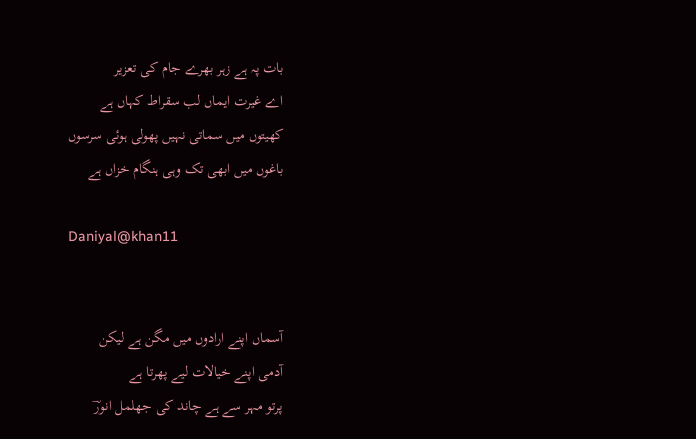بات پہ ہے زہر بھرے جام کی تعزیر
اے غیرت ایماں لب سقراط کہاں ہے
کھیتوں میں سماتی نہیں پھولی ہوئی سرسوں
باغوں میں ابھی تک وہی ہنگام خزاں ہے

Daniyal@khan11


آسماں اپنے ارادوں میں مگن ہے لیکن
آدمی اپنے خیالات لیے پھرتا ہے
پرتو مہر سے ہے چاند کی جھلمل انورؔ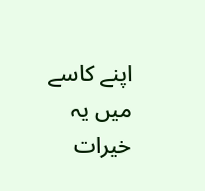اپنے کاسے میں یہ خیرات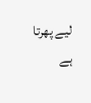لیے پھرتا ہے